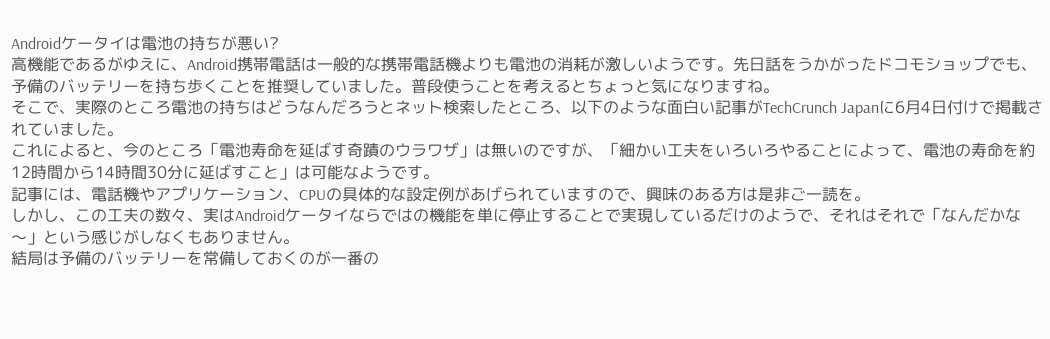Androidケータイは電池の持ちが悪い?
高機能であるがゆえに、Android携帯電話は一般的な携帯電話機よりも電池の消耗が激しいようです。先日話をうかがったドコモショップでも、予備のバッテリーを持ち歩くことを推奨していました。普段使うことを考えるとちょっと気になりますね。
そこで、実際のところ電池の持ちはどうなんだろうとネット検索したところ、以下のような面白い記事がTechCrunch Japanに6月4日付けで掲載されていました。
これによると、今のところ「電池寿命を延ばす奇蹟のウラワザ」は無いのですが、「細かい工夫をいろいろやることによって、電池の寿命を約12時間から14時間30分に延ばすこと」は可能なようです。
記事には、電話機やアプリケーション、CPUの具体的な設定例があげられていますので、興味のある方は是非ご一読を。
しかし、この工夫の数々、実はAndroidケータイならではの機能を単に停止することで実現しているだけのようで、それはそれで「なんだかな〜」という感じがしなくもありません。
結局は予備のバッテリーを常備しておくのが一番の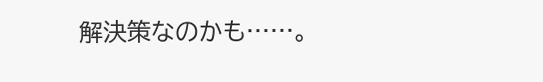解決策なのかも……。